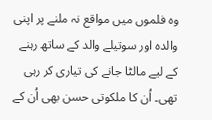وہ فلموں میں مواقع نہ ملنے پر اپنی والدہ اور سوتیلے والد کے ساتھ رہنے کے لیے مالٹا جانے کی تیاری کر رہی تھی۔ اُن کا ملکوتی حسن بھی اُن کے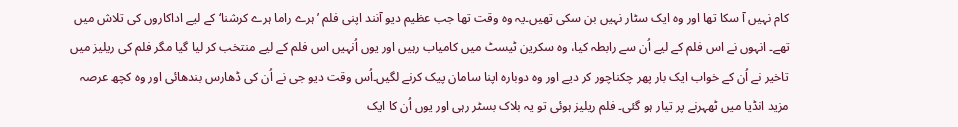کام نہیں آ سکا تھا اور وہ ایک سٹار نہیں بن سکی تھیں۔یہ وہ وقت تھا جب عظیم دیو آنند اپنی فلم ’ہرے راما ہرے کرشنا‘ کے لیے اداکاروں کی تلاش میں تھے۔ انہوں نے اس فلم کے لیے اُن سے رابطہ کیا، وہ سکرین ٹیسٹ میں کامیاب رہیں اور یوں اُنہیں اس فلم کے لیے منتخب کر لیا گیا مگر فلم کی ریلیز میں تاخیر نے اُن کے خواب ایک بار پھر چکناچور کر دیے اور وہ دوبارہ اپنا سامان پیک کرنے لگیں۔اُس وقت دیو جی نے اُن کی ڈھارس بندھائی اور وہ کچھ عرصہ مزید انڈیا میں ٹھہرنے پر تیار ہو گئی۔ فلم ریلیز ہوئی تو یہ بلاک بسٹر رہی اور یوں اُن کا ایک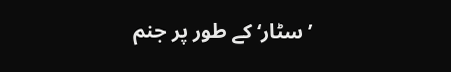’سٹار‘ کے طور پر جنم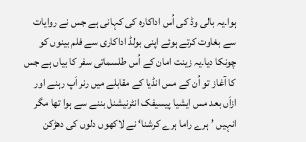ہوا۔یہ بالی وڈ کی اُس اداکارہ کی کہانی ہے جس نے روایات سے بغاوت کرتے ہوئے اپنی بولڈ اداکاری سے فلم بینوں کو چونکا دیا۔یہ زینت امان کے اُس طلسماتی سفر کا بیاں ہے جس کا آغاز تو اُن کے مس انڈیا کے مقابلے میں رنر اَپ رہنے اور ازاَں بعد مس ایشیا پیسیفک انٹرنیشنل بننے سے ہوا تھا مگر انہیں ’ہرے راما ہرے کرشنا‘ نے لاکھوں دلوں کی دھڑکن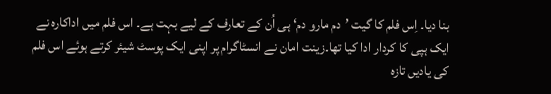بنا دیا۔ اِس فلم کا گیت ’دم مارو دم‘ ہی اُن کے تعارف کے لیے بہت ہے۔ اس فلم میں اداکارہ نے ایک ہپی کا کردار ادا کیا تھا۔زینت امان نے انسٹاگرام پر اپنی ایک پوسٹ شیئر کرتے ہوئے اس فلم کی یادیں تازہ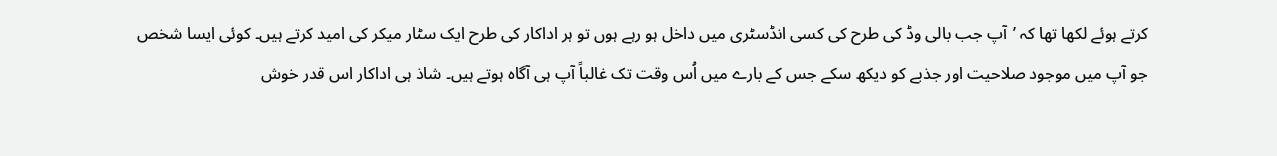کرتے ہوئے لکھا تھا کہ ’آپ جب بالی وڈ کی طرح کی کسی انڈسٹری میں داخل ہو رہے ہوں تو ہر اداکار کی طرح ایک سٹار میکر کی امید کرتے ہیں۔ کوئی ایسا شخص جو آپ میں موجود صلاحیت اور جذبے کو دیکھ سکے جس کے بارے میں اُس وقت تک غالباً آپ ہی آگاہ ہوتے ہیں۔ شاذ ہی اداکار اس قدر خوش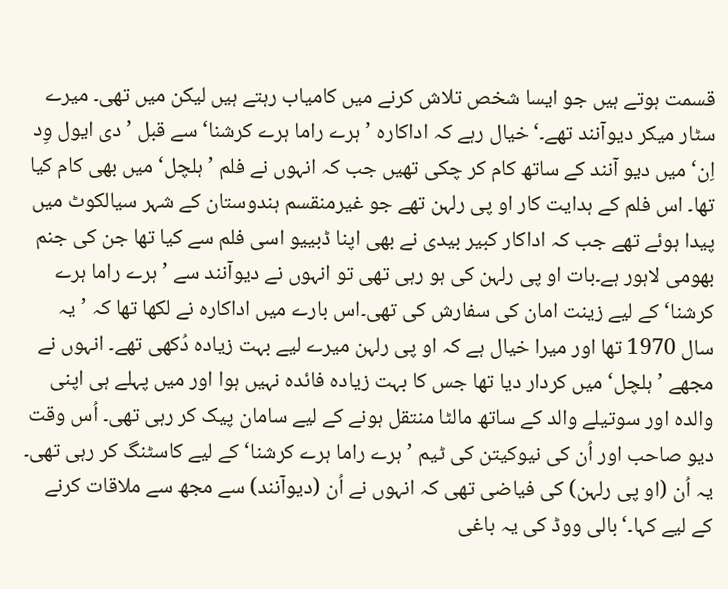قسمت ہوتے ہیں جو ایسا شخص تلاش کرنے میں کامیاب رہتے ہیں لیکن میں تھی۔ میرے سٹار میکر دیوآنند تھے۔‘خیال رہے کہ اداکارہ ’ہرے راما ہرے کرشنا‘ سے قبل ’دی ایول وِد اِن‘ میں دیو آنند کے ساتھ کام کر چکی تھیں جب کہ انہوں نے فلم ’ہلچل‘ میں بھی کام کیا تھا۔ اس فلم کے ہدایت کار او پی رلہن تھے جو غیرمنقسم ہندوستان کے شہر سیالکوٹ میں پیدا ہوئے تھے جب کہ اداکار کبیر بیدی نے بھی اپنا ڈبییو اسی فلم سے کیا تھا جن کی جنم بھومی لاہور ہے۔بات او پی رلہن کی ہو رہی تھی تو انہوں نے دیوآنند سے ’ہرے راما ہرے کرشنا‘ کے لیے زینت امان کی سفارش کی تھی۔اس بارے میں اداکارہ نے لکھا تھا کہ ’یہ سال 1970 تھا اور میرا خیال ہے کہ او پی رلہن میرے لیے بہت زیادہ دُکھی تھے۔ انہوں نے مجھے ’ہلچل‘ میں کردار دیا تھا جس کا بہت زیادہ فائدہ نہیں ہوا اور میں پہلے ہی اپنی والدہ اور سوتیلے والد کے ساتھ مالٹا منتقل ہونے کے لیے سامان پیک کر رہی تھی۔ اُس وقت دیو صاحب اور اُن کی نیوکیتن کی ٹیم ’ہرے راما ہرے کرشنا‘ کے لیے کاسٹنگ کر رہی تھی۔ یہ اُن (او پی رلہن) کی فیاضی تھی کہ انہوں نے اُن (دیوآنند) سے مجھ سے ملاقات کرنے کے لیے کہا۔‘بالی ووڈ کی یہ باغی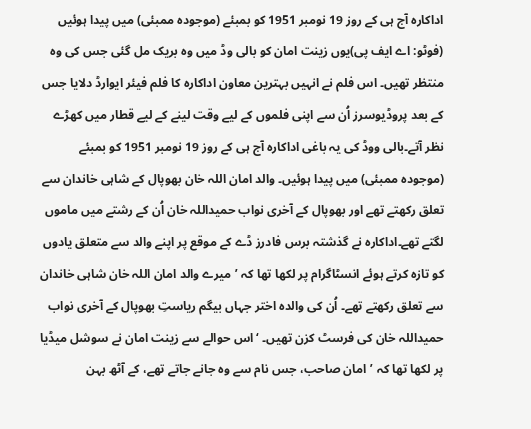اداکارہ آج ہی کے روز 19 نومبر 1951 کو بمبئے (موجودہ ممبئی) میں پیدا ہوئیں (فوٹو: اے ایف پی)یوں زینت امان کو بالی وڈ میں وہ بریک مل گئی جس کی وہ منتظر تھیں۔ اس فلم نے انہیں بہترین معاون اداکارہ کا فلم فیئر ایوارڈ دلایا جس کے بعد پروڈیوسرز اُن سے اپنی فلموں کے لیے وقت لینے کے لیے قطار میں کھڑے نظر آتے۔بالی ووڈ کی یہ باغی اداکارہ آج ہی کے روز 19 نومبر 1951 کو بمبئے (موجودہ ممبئی) میں پیدا ہوئیں۔ والد امان اللہ خان بھوپال کے شاہی خاندان سے تعلق رکھتے تھے اور بھوپال کے آخری نواب حمیداللہ خان اُن کے رشتے میں ماموں لگتے تھے۔اداکارہ نے گذشتہ برس فادرز ڈے کے موقع پر اپنے والد سے متعلق یادوں کو تازہ کرتے ہوئے انسٹاگرام پر لکھا تھا کہ ’میرے والد امان اللہ خان شاہی خاندان سے تعلق رکھتے تھے۔ اُن کی والدہ اختر جہاں بیگم ریاستِ بھوپال کے آخری نواب حمیداللہ خان کی فرسٹ کزن تھیں۔ ‘اس حوالے سے زینت امان نے سوشل میڈیا پر لکھا تھا کہ ’امان صاحب، جس نام سے وہ جانے جاتے تھے، کے آٹھ بہن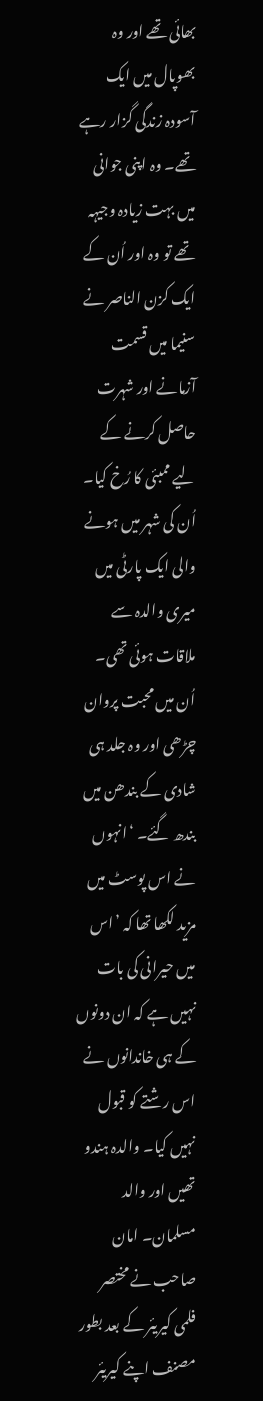بھائی تھے اور وہ بھوپال میں ایک آسودہ زندگی گزار رہے تھے۔ وہ اپنی جوانی میں بہت زیادہ وجیہہ تھے تو وہ اور اُن کے ایک کزن الناصر نے سنیما میں قسمت آزمانے اور شہرت حاصل کرنے کے لیے ممبئی کا رُخ کیا۔ اُن کی شہر میں ہونے والی ایک پارٹی میں میری والدہ سے ملاقات ہوئی تھی۔ اُن میں محبت پروان چڑھی اور وہ جلد ہی شادی کے بندھن میں بندھ گئے۔ ‘انہوں نے اس پوسٹ میں مزید لکھا تھا کہ ’اس میں حیرانی کی بات نہیں ہے کہ ان دونوں کے ہی خاندانوں نے اس رشتے کو قبول نہیں کیا۔ والدہ ہندو تھیں اور والد مسلمان۔ امان صاحب نے مختصر فلمی کیریئر کے بعد بطور مصنف اپنے کیریئر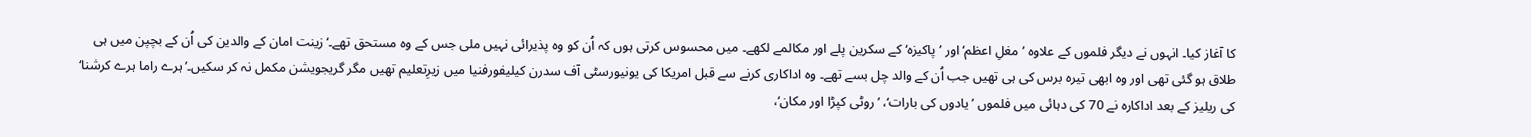کا آغاز کیا۔ انہوں نے دیگر فلموں کے علاوہ ’مغلِ اعظم‘ اور ’پاکیزہ‘ کے سکرین پلے اور مکالمے لکھے۔ میں محسوس کرتی ہوں کہ اُن کو وہ پذیرائی نہیں ملی جس کے وہ مستحق تھے۔‘زینت امان کے والدین کی اُن کے بچپن میں ہی طلاق ہو گئی تھی اور وہ ابھی تیرہ برس کی ہی تھیں جب اُن کے والد چل بسے تھے۔ وہ اداکاری کرنے سے قبل امریکا کی یونیورسٹی آف سدرن کیلیفورفنیا میں زیرِتعلیم تھیں مگر گریجویشن مکمل نہ کر سکیں۔’ہرے راما ہرے کرشنا‘ کی ریلیز کے بعد اداکارہ نے 70 کی دہائی میں فلموں ’یادوں کی بارات‘، ’روٹی کپڑا اور مکان‘،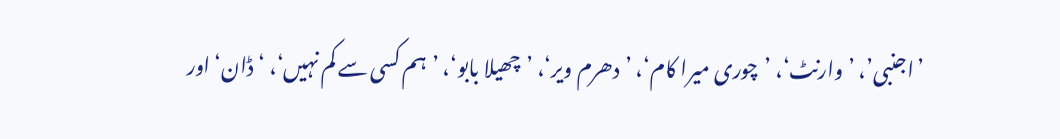’اجنبی’، ’وارنٹ‘، ’چوری میرا کام‘، ’دھرم ویر‘، ’چھیلا بابو‘، ’ہم کسی سے کم نہیں‘، ‘ڈان‘ اور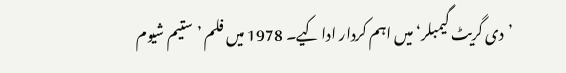’دی گریٹ گیمبلر‘ میں اہم کردار ادا کیے۔ 1978 میں فلم ’ستیم شیوم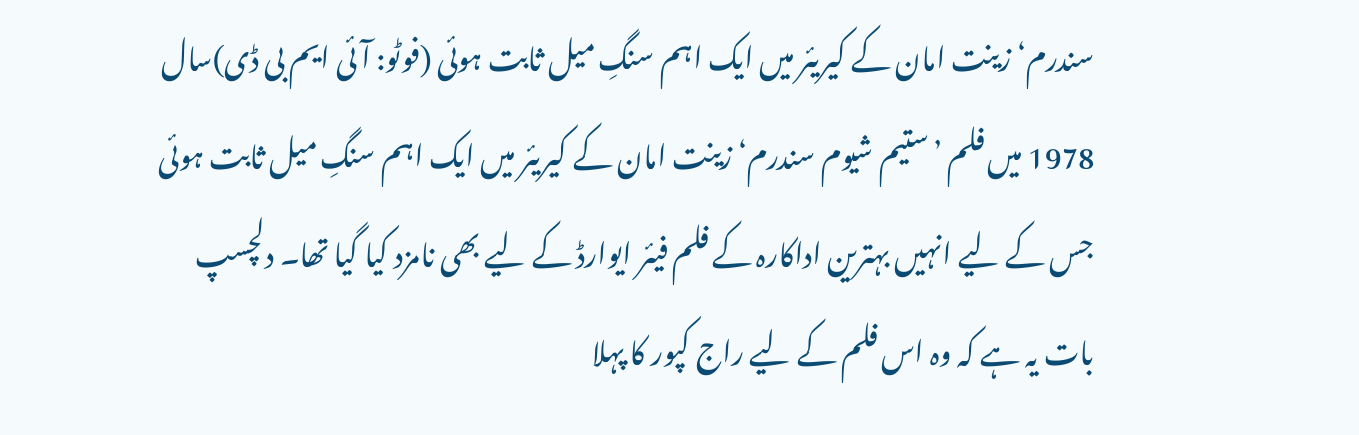سندرم‘ زینت امان کے کیریئر میں ایک اہم سنگِ میل ثابت ہوئی (فوٹو: آئی ایم بی ڈی)سال 1978 میں فلم ’ستیم شیوم سندرم‘ زینت امان کے کیریئر میں ایک اہم سنگِ میل ثابت ہوئی جس کے لیے انہیں بہترین اداکارہ کے فلم فیئر ایوارڈ کے لیے بھی نامزد کیا گیا تھا۔ دلچسپ بات یہ ہے کہ وہ اس فلم کے لیے راج کپور کا پہلا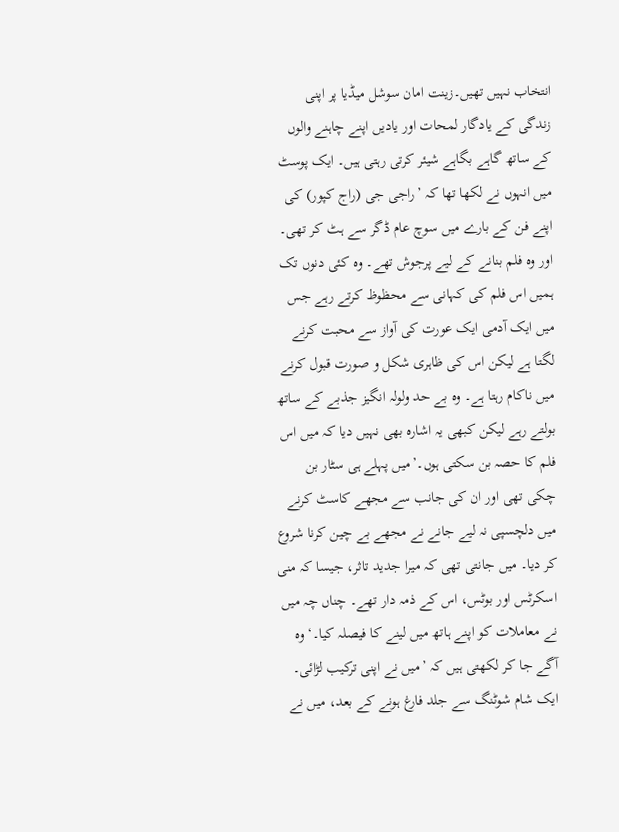انتخاب نہیں تھیں۔زینت امان سوشل میڈیا پر اپنی زندگی کے یادگار لمحات اور یادیں اپنے چاہنے والوں کے ساتھ گاہے بگاہے شیئر کرتی رہتی ہیں۔ ایک پوسٹ میں انہوں نے لکھا تھا کہ ’راجی جی (راج کپور) کی اپنے فن کے بارے میں سوچ عام ڈگر سے ہٹ کر تھی۔ اور وہ فلم بنانے کے لیے پرجوش تھے۔ وہ کئی دنوں تک ہمیں اس فلم کی کہانی سے محظوظ کرتے رہے جس میں ایک آدمی ایک عورت کی آواز سے محبت کرنے لگتا ہے لیکن اس کی ظاہری شکل و صورت قبول کرنے میں ناکام رہتا ہے۔ وہ بے حد ولولہ انگیز جذبے کے ساتھ بولتے رہے لیکن کبھی یہ اشارہ بھی نہیں دیا کہ میں اس فلم کا حصہ بن سکتی ہوں۔’میں پہلے ہی سٹار بن چکی تھی اور ان کی جانب سے مجھے کاسٹ کرنے میں دلچسپی نہ لیے جانے نے مجھے بے چین کرنا شروع کر دیا۔ میں جانتی تھی کہ میرا جدید تاثر، جیسا کہ منی اسکرٹس اور بوٹس، اس کے ذمہ دار تھے۔ چناں چہ میں نے معاملات کو اپنے ہاتھ میں لینے کا فیصلہ کیا۔‘وہ آگے جا کر لکھتی ہیں کہ ’میں نے اپنی ترکیب لڑائی۔ ایک شام شوٹنگ سے جلد فارغ ہونے کے بعد، میں نے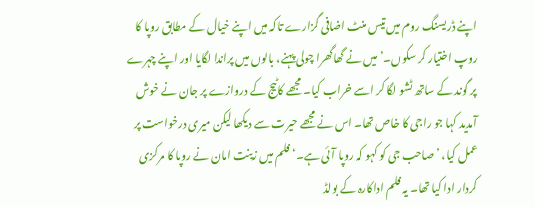اپنے ڈریسنگ روم میں تیس منٹ اضافی گزارے تاکہ میں اپنے خیال کے مطابق روپا کا روپ اختیار کر سکوں۔’میں نے گھاگھرا چولی پہنے، بالوں میں پراندا لگایا اور اپنے چہرے پر گوند کے ساتھ ٹشو لگا کر اسے خراب کیا۔ مجھے کاٹیج کے دروازے پر جان نے خوش آمدید کہا جو راجی کا خاص تھا۔ اس نے مجھے حیرت سے دیکھا لیکن میری درخواست پر عمل کیا، ’صاحب جی کو کہو کہ روپا آئی ہے۔‘فلم میں زینت امان نے روپا کا مرکزی کردار ادا کیا تھا۔ یہ فلم اداکارہ کے بولڈ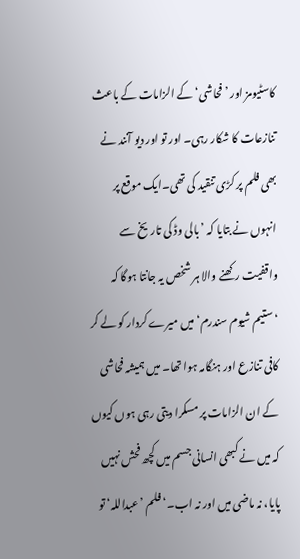کاسٹیومز اور ’فحاشی‘ کے الزامات کے باعث تنازعات کا شکار رہی۔ اور تو اور دیو آنند نے بھی فلم پر کڑی تنقید کی تھی۔ایک موقع پر انہوں نے بتایا کہ ’بالی وڈ کی تاریخ سے واقفیت رکھنے والا ہر شخص یہ جانتا ہوگا کہ ‘ستیم شیوم سندرم‘ میں میرے کردار کو لے کر کافی تنازع اور ہنگامہ ہوا تھا۔ میں ہمیشہ فحاشی کے ان الزامات پر مسکرا دیتی رہی ہوں کیوں کہ میں نے کبھی انسانی جسم میں کچھ فحش نہیں پایا، نہ ماضی میں اور نہ اب۔‘فلم ’عبداللہ‘ تو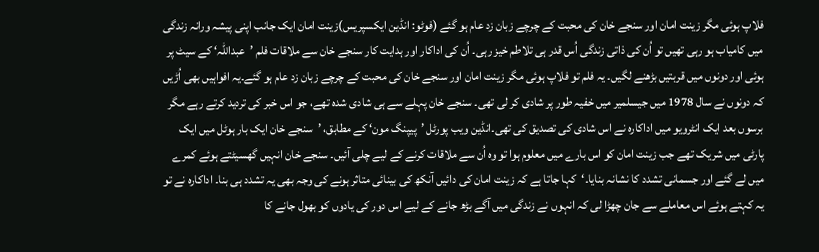فلاپ ہوئی مگر زینت امان اور سنجے خان کی محبت کے چرچے زبان زد عام ہو گئے (فوٹو: انڈین ایکسپریس)زینت امان ایک جانب اپنی پیشہ ورانہ زندگی میں کامیاب ہو رہی تھیں تو اُن کی ذاتی زندگی اُس قدر ہی تلاطم خیز رہی۔ اُن کی اداکار اور ہدایت کار سنجے خان سے ملاقات فلم ’عبداللہ‘ کے سیٹ پر ہوئی اور دونوں میں قربتیں بڑھنے لگیں۔ یہ فلم تو فلاپ ہوئی مگر زینت امان اور سنجے خان کی محبت کے چرچے زبان زد عام ہو گئے۔یہ افواہیں بھی اُڑیں کہ دونوں نے سال 1978 میں جیسلمیر میں خفیہ طور پر شادی کر لی تھی۔ سنجے خان پہلے سے ہی شادی شدہ تھے، جو اس خبر کی تردید کرتے رہے مگر برسوں بعد ایک انٹرویو میں اداکارہ نے اس شادی کی تصدیق کی تھی۔انڈین ویب پورٹل ’پیپنگ مون‘ کے مطابق، ’سنجے خان ایک بار ہوٹل میں ایک پارٹی میں شریک تھے جب زینت امان کو اس بارے میں معلوم ہوا تو وہ اُن سے ملاقات کرنے کے لیے چلی آئیں۔ سنجے خان انہیں گھسیٹتے ہوئے کمرے میں لے گئے اور جسمانی تشدد کا نشانہ بنایا۔‘کہا جاتا ہے کہ زینت امان کی دائیں آنکھ کی بینائی متاثر ہونے کی وجہ بھی یہ تشدد ہی بنا۔ اداکارہ نے تو یہ کہتے ہوئے اس معاملے سے جان چھڑا لی کہ انہوں نے زندگی میں آگے بڑھ جانے کے لیے اس دور کی یادوں کو بھول جانے کا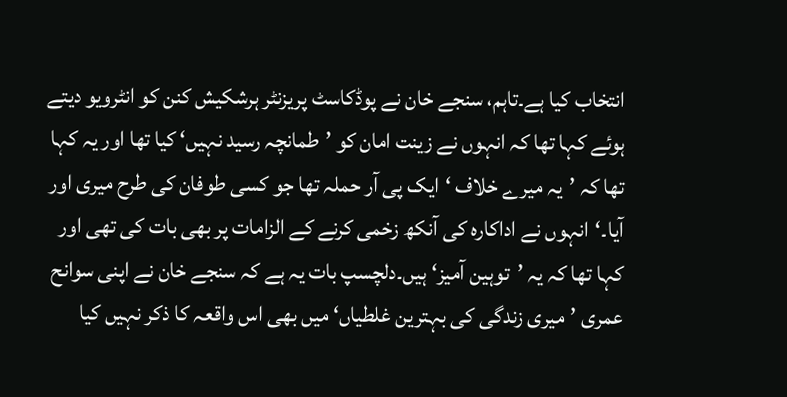انتخاب کیا ہے۔تاہم، سنجے خان نے پوڈکاسٹ پریزنٹر ہرشکیش کنن کو انٹرویو دیتے ہوئے کہا تھا کہ انہوں نے زینت امان کو ’طمانچہ رسید نہیں‘ کیا تھا اور یہ کہا تھا کہ ’یہ میرے خلاف ‘ایک پی آر حملہ تھا جو کسی طوفان کی طرح میری اور آیا۔‘انہوں نے اداکارہ کی آنکھ زخمی کرنے کے الزامات پر بھی بات کی تھی اور کہا تھا کہ یہ ’توہین آمیز‘ ہیں۔دلچسپ بات یہ ہے کہ سنجے خان نے اپنی سوانح عمری ’میری زندگی کی بہترین غلطیاں‘ میں بھی اس واقعہ کا ذکر نہیں کیا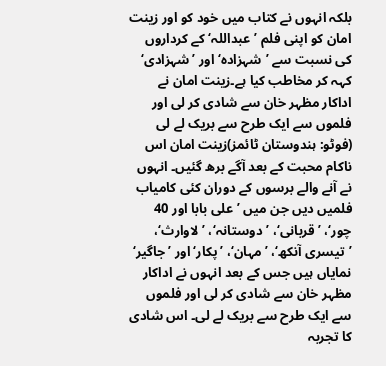بلکہ انہوں نے کتاب میں خود کو اور زینت امان کو اپنی فلم ’عبداللہ‘ کے کرداروں کی نسبت سے ’شہزادہ‘ اور ’شہزادی‘ کہہ کر مخاطب کیا ہے۔زینت امان نے اداکار مظہر خان سے شادی کر لی اور فلموں سے ایک طرح سے بریک لے لی (فوٹو: ہندوستان ٹائمز)زینت امان اس ناکام محبت کے بعد آگے برھ گئیں۔ انہوں نے آنے والے برسوں کے دوران کئی کامیاب فلمیں دیں جن میں ’علی بابا اور 40 چور‘، ’قربانی‘، ’دوستانہ‘، ’لاوارث‘، ’تیسری آنکھ‘، ’مہان‘، ’پکار‘ اور ’جاگیر‘ نمایاں ہیں جس کے بعد انہوں نے اداکار مظہر خان سے شادی کر لی اور فلموں سے ایک طرح سے بریک لے لی۔ اس شادی کا تجربہ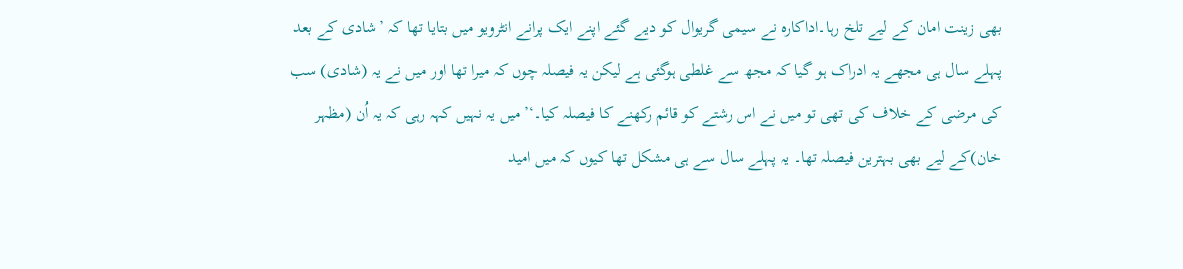بھی زینت امان کے لیے تلخ رہا۔اداکارہ نے سیمی گریوال کو دیے گئے اپنے ایک پرانے انٹرویو میں بتایا تھا کہ ’شادی کے بعد پہلے سال ہی مجھے یہ ادراک ہو گیا کہ مجھ سے غلطی ہوگئی ہے لیکن یہ فیصلہ چوں کہ میرا تھا اور میں نے یہ (شادی) سب کی مرضی کے خلاف کی تھی تو میں نے اس رشتے کو قائم رکھنے کا فیصلہ کیا۔‘’میں یہ نہیں کہہ رہی کہ یہ اُن (مظہر خان)کے لیے بھی بہترین فیصلہ تھا۔ یہ پہلے سال سے ہی مشکل تھا کیوں کہ میں امید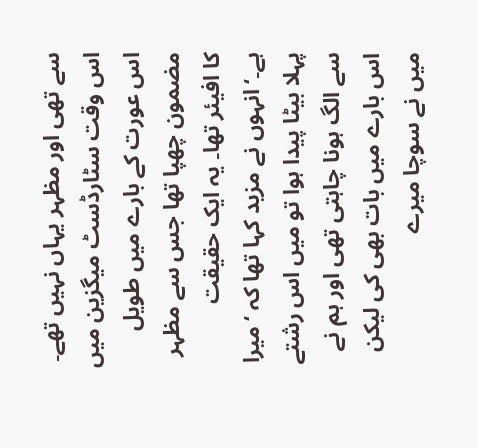سے تھی اور مظہر یہاں نہیں تھے۔ اس وقت سٹارڈسٹ میگزین میں اس عورت کے بارے میں طویل مضمون چھپا تھا جس سے مظہر کا افیئر تھا۔ یہ ایک حقیقت ہے۔‘انہوں نے مزید کہا تھا کہ ‘میرا پہلا بیٹا پیدا ہوا تو میں اس رشتے سے الگ ہونا چاہتی تھی اور ہم نے اس بارے میں بات بھی کی لیکن میں نے سوچا میرے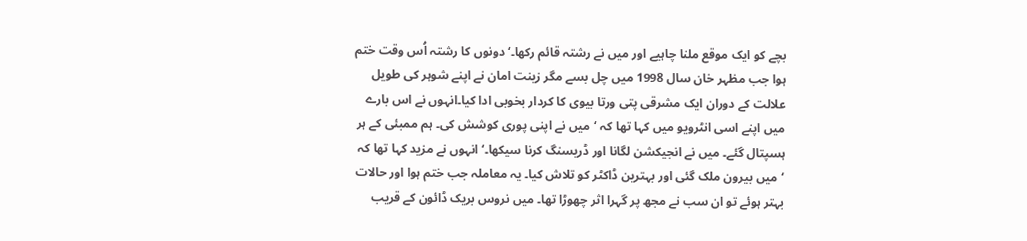بچے کو ایک موقع ملنا چاہیے اور میں نے رشتہ قائم رکھا۔‘دونوں کا رشتہ اُس وقت ختم ہوا جب مظہر خان سال 1998 میں چل بسے مگر زینت امان نے اپنے شوہر کی طویل علالت کے دوران ایک مشرقی پتی ورتا بیوی کا کردار بخوبی ادا کیا۔انہوں نے اس بارے میں اپنے اسی انٹرویو میں کہا تھا کہ ‘میں نے اپنی پوری کوشش کی۔ ہم ممبئی کے ہر ہسپتال گئے۔ میں نے انجیکشن لگانا اور ڈریسنگ کرنا سیکھا۔‘انہوں نے مزید کہا تھا کہ ‘میں بیرون ملک گئی اور بہترین ڈاکٹر کو تلاش کیا۔ یہ معاملہ جب ختم ہوا اور حالات بہتر ہوئے تو ان سب نے مجھ پر گہرا اثر چھوڑا تھا۔ میں نروس بریک ڈائون کے قریب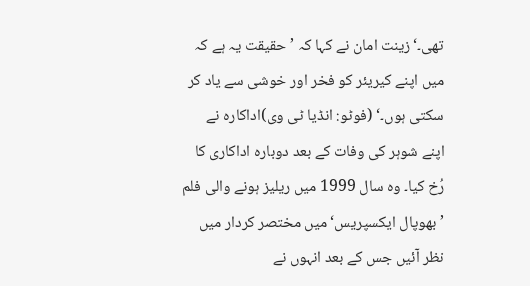تھی۔‘زینت امان نے کہا کہ ’حقیقت یہ ہے کہ میں اپنے کیریئر کو فخر اور خوشی سے یاد کر سکتی ہوں۔‘ (فوٹو: انڈیا ٹی وی)اداکارہ نے اپنے شوہر کی وفات کے بعد دوبارہ اداکاری کا رُخ کیا۔ وہ سال 1999 میں ریلیز ہونے والی فلم ’بھوپال ایکسپریس‘ میں مختصر کردار میں نظر آئیں جس کے بعد انہوں نے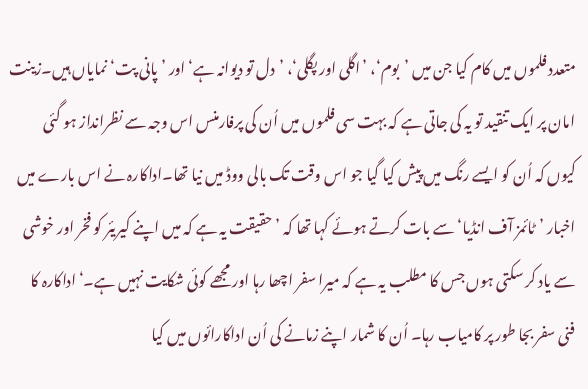متعدد فلموں میں کام کیا جن میں ’بوم‘، ’اگلی اور پگلی‘، ’دل تو دیوانہ ہے‘ اور ’پانی پت‘ نمایاں ہیں۔زینت امان پر ایک تنقید تو یہ کی جاتی ہے کہ بہت سی فلموں میں اُن کی پرفارمنس اس وجہ سے نظرانداز ہو گئی کیوں کہ اُن کو ایسے رنگ میں پیش کیا گیا جو اس وقت تک بالی ووڈ میں نیا تھا۔اداکارہ نے اس بارے میں اخبار ’ٹائمز آف انڈیا‘ سے بات کرتے ہوئے کہا تھا کہ ’حقیقت یہ ہے کہ میں اپنے کیریئر کو فخر اور خوشی سے یاد کر سکتی ہوں جس کا مطلب یہ ہے کہ میرا سفر اچھا رہا اور مجھے کوئی شکایت نہیں ہے۔‘اداکارہ کا فنی سفر بجا طور پر کامیاب رہا۔ اُن کا شمار اپنے زمانے کی اُن اداکارائوں میں کیا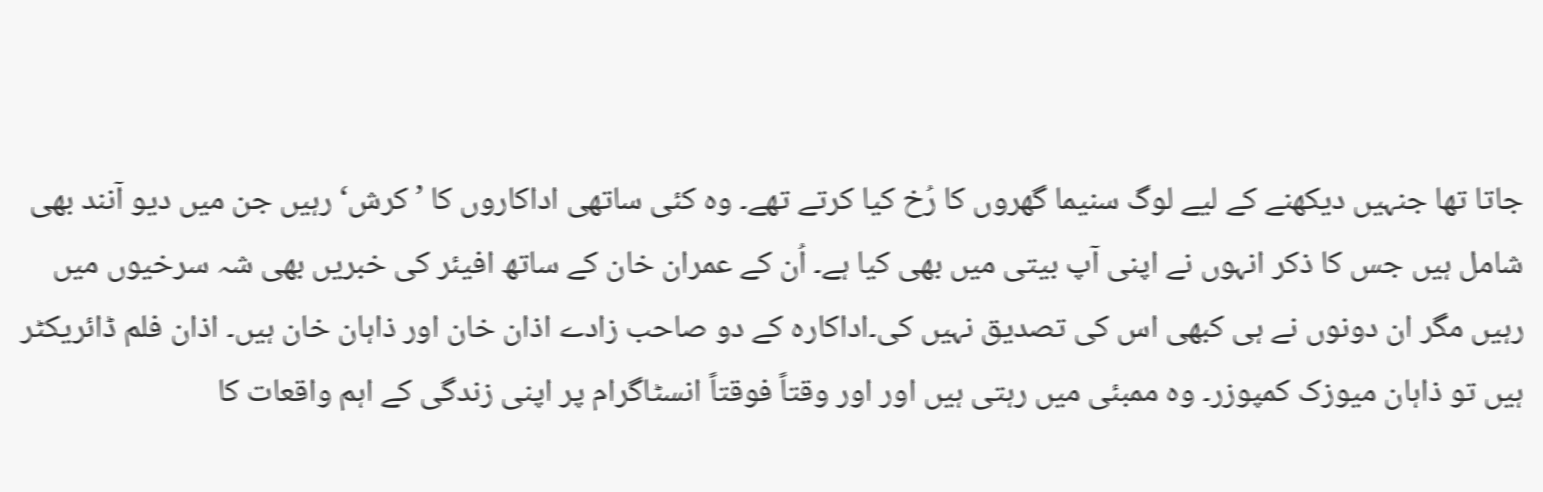جاتا تھا جنہیں دیکھنے کے لیے لوگ سنیما گھروں کا رُخ کیا کرتے تھے۔ وہ کئی ساتھی اداکاروں کا ’کرش‘ رہیں جن میں دیو آنند بھی شامل ہیں جس کا ذکر انہوں نے اپنی آپ بیتی میں بھی کیا ہے۔ اُن کے عمران خان کے ساتھ افیئر کی خبریں بھی شہ سرخیوں میں رہیں مگر ان دونوں نے ہی کبھی اس کی تصدیق نہیں کی۔اداکارہ کے دو صاحب زادے اذان خان اور ذاہان خان ہیں۔ اذان فلم ڈائریکٹر ہیں تو ذاہان میوزک کمپوزر۔ وہ ممبئی میں رہتی ہیں اور اور وقتاً فوقتاً انسٹاگرام پر اپنی زندگی کے اہم واقعات کا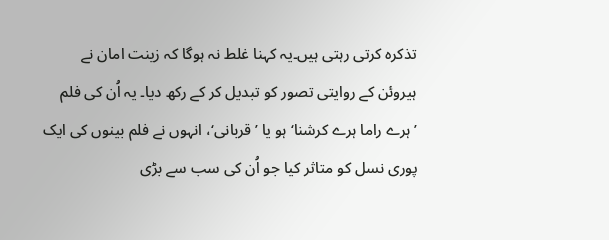تذکرہ کرتی رہتی ہیں۔یہ کہنا غلط نہ ہوگا کہ زینت امان نے ہیروئن کے روایتی تصور کو تبدیل کر کے رکھ دیا۔ یہ اُن کی فلم ’ہرے راما ہرے کرشنا‘ ہو یا ’قربانی‘، انہوں نے فلم بینوں کی ایک پوری نسل کو متاثر کیا جو اُن کی سب سے بڑی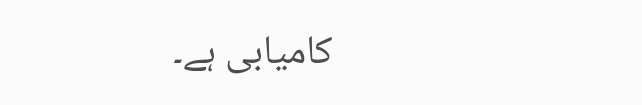کامیابی ہے۔